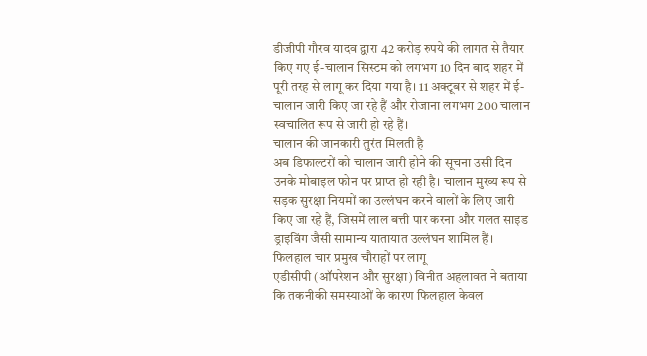डीजीपी गौरव यादव द्वारा 42 करोड़ रुपये की लागत से तैयार किए गए ई-चालान सिस्टम को लगभग 10 दिन बाद शहर में पूरी तरह से लागू कर दिया गया है। 11 अक्टूबर से शहर में ई-चालान जारी किए जा रहे हैं और रोजाना लगभग 200 चालान स्वचालित रूप से जारी हो रहे हैं।
चालान की जानकारी तुरंत मिलती है
अब डिफाल्टरों को चालान जारी होने की सूचना उसी दिन उनके मोबाइल फोन पर प्राप्त हो रही है। चालान मुख्य रूप से सड़क सुरक्षा नियमों का उल्लंघन करने वालों के लिए जारी किए जा रहे हैं, जिसमें लाल बत्ती पार करना और गलत साइड ड्राइविंग जैसी सामान्य यातायात उल्लंघन शामिल हैं।
फिलहाल चार प्रमुख चौराहों पर लागू
एडीसीपी (ऑपरेशन और सुरक्षा) विनीत अहलावत ने बताया कि तकनीकी समस्याओं के कारण फिलहाल केवल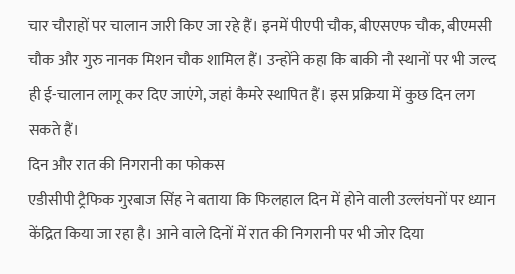चार चौराहों पर चालान जारी किए जा रहे हैं। इनमें पीएपी चौक, बीएसएफ चौक, बीएमसी चौक और गुरु नानक मिशन चौक शामिल हैं। उन्होंने कहा कि बाकी नौ स्थानों पर भी जल्द ही ई-चालान लागू कर दिए जाएंगे, जहां कैमरे स्थापित हैं। इस प्रक्रिया में कुछ दिन लग सकते हैं।
दिन और रात की निगरानी का फोकस
एडीसीपी ट्रैफिक गुरबाज सिंह ने बताया कि फिलहाल दिन में होने वाली उल्लंघनों पर ध्यान केंद्रित किया जा रहा है। आने वाले दिनों में रात की निगरानी पर भी जोर दिया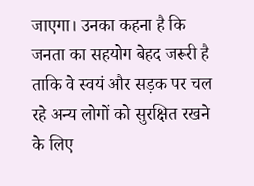जाएगा। उनका कहना है कि जनता का सहयोग बेहद जरूरी है ताकि वे स्वयं और सड़क पर चल रहे अन्य लोगों को सुरक्षित रखने के लिए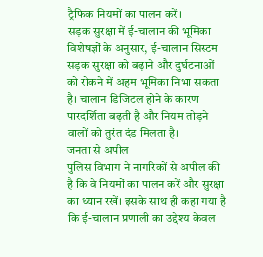ट्रैफिक नियमों का पालन करें।
सड़क सुरक्षा में ई-चालान की भूमिका
विशेषज्ञों के अनुसार, ई-चालान सिस्टम सड़क सुरक्षा को बढ़ाने और दुर्घटनाओं को रोकने में अहम भूमिका निभा सकता है। चालान डिजिटल होने के कारण पारदर्शिता बढ़ती है और नियम तोड़ने वालों को तुरंत दंड मिलता है।
जनता से अपील
पुलिस विभाग ने नागरिकों से अपील की है कि वे नियमों का पालन करें और सुरक्षा का ध्यान रखें। इसके साथ ही कहा गया है कि ई-चालान प्रणाली का उद्देश्य केवल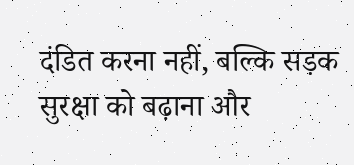दंडित करना नहीं, बल्कि सड़क सुरक्षा को बढ़ाना और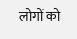लोगों को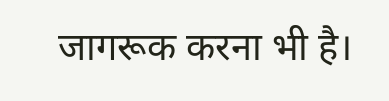जागरूक करना भी है।